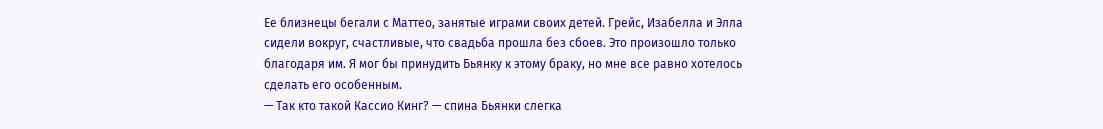Ее близнецы бегали с Маттео, занятые играми своих детей. Грейс, Изабелла и Элла сидели вокруг, счастливые, что свадьба прошла без сбоев. Это произошло только благодаря им. Я мог бы принудить Бьянку к этому браку, но мне все равно хотелось сделать его особенным.
— Так кто такой Кассио Кинг? — спина Бьянки слегка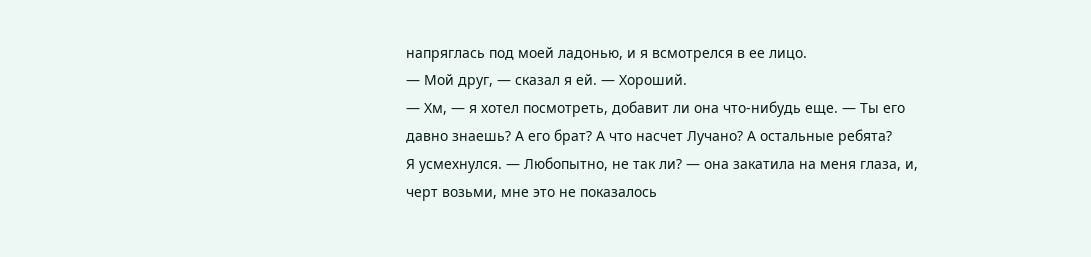напряглась под моей ладонью, и я всмотрелся в ее лицо.
— Мой друг, — сказал я ей. — Хороший.
— Хм, — я хотел посмотреть, добавит ли она что-нибудь еще. — Ты его давно знаешь? А его брат? А что насчет Лучано? А остальные ребята?
Я усмехнулся. — Любопытно, не так ли? — она закатила на меня глаза, и, черт возьми, мне это не показалось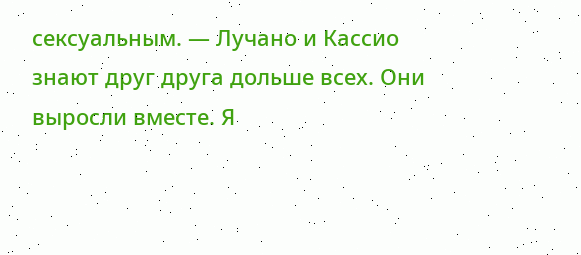сексуальным. — Лучано и Кассио знают друг друга дольше всех. Они выросли вместе. Я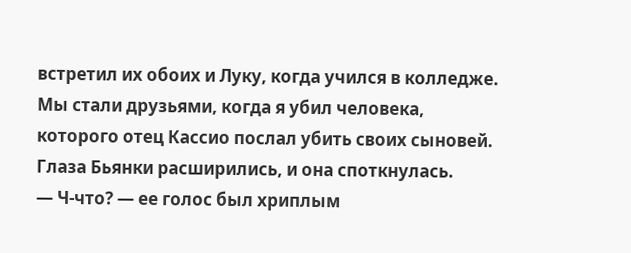встретил их обоих и Луку, когда учился в колледже. Мы стали друзьями, когда я убил человека, которого отец Кассио послал убить своих сыновей.
Глаза Бьянки расширились, и она споткнулась.
— Ч-что? — ее голос был хриплым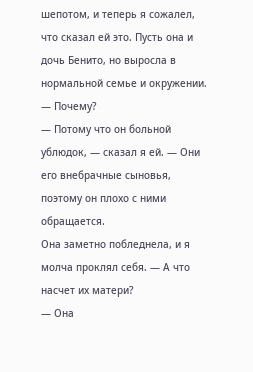шепотом, и теперь я сожалел, что сказал ей это. Пусть она и дочь Бенито, но выросла в нормальной семье и окружении. — Почему?
— Потому что он больной ублюдок, — сказал я ей. — Они его внебрачные сыновья, поэтому он плохо с ними обращается.
Она заметно побледнела, и я молча проклял себя. — А что насчет их матери?
— Она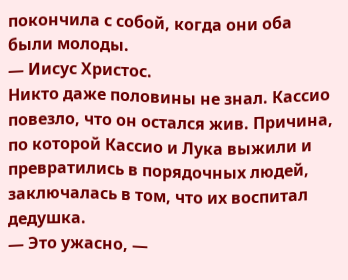покончила с собой, когда они оба были молоды.
— Иисус Христос.
Никто даже половины не знал. Кассио повезло, что он остался жив. Причина, по которой Кассио и Лука выжили и превратились в порядочных людей, заключалась в том, что их воспитал дедушка.
— Это ужасно, —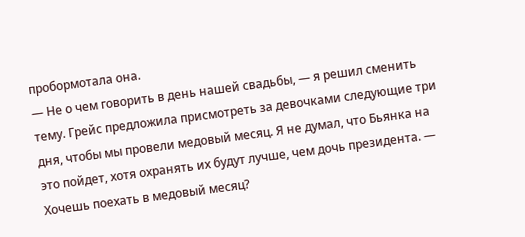пробормотала она.
— Не о чем говорить в день нашей свадьбы, — я решил сменить тему. Грейс предложила присмотреть за девочками следующие три дня, чтобы мы провели медовый месяц. Я не думал, что Бьянка на это пойдет, хотя охранять их будут лучше, чем дочь президента. — Хочешь поехать в медовый месяц?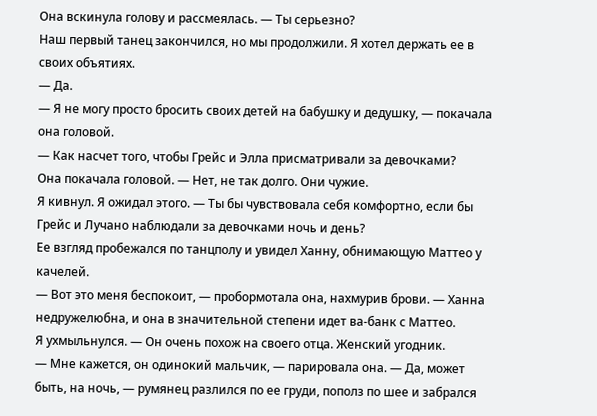Она вскинула голову и рассмеялась. — Ты серьезно?
Наш первый танец закончился, но мы продолжили. Я хотел держать ее в своих объятиях.
— Да.
— Я не могу просто бросить своих детей на бабушку и дедушку, — покачала она головой.
— Как насчет того, чтобы Грейс и Элла присматривали за девочками?
Она покачала головой. — Нет, не так долго. Они чужие.
Я кивнул. Я ожидал этого. — Ты бы чувствовала себя комфортно, если бы Грейс и Лучано наблюдали за девочками ночь и день?
Ее взгляд пробежался по танцполу и увидел Ханну, обнимающую Маттео у качелей.
— Вот это меня беспокоит, — пробормотала она, нахмурив брови. — Ханна недружелюбна, и она в значительной степени идет ва-банк с Маттео.
Я ухмыльнулся. — Он очень похож на своего отца. Женский угодник.
— Мне кажется, он одинокий мальчик, — парировала она. — Да, может быть, на ночь, — румянец разлился по ее груди, пополз по шее и забрался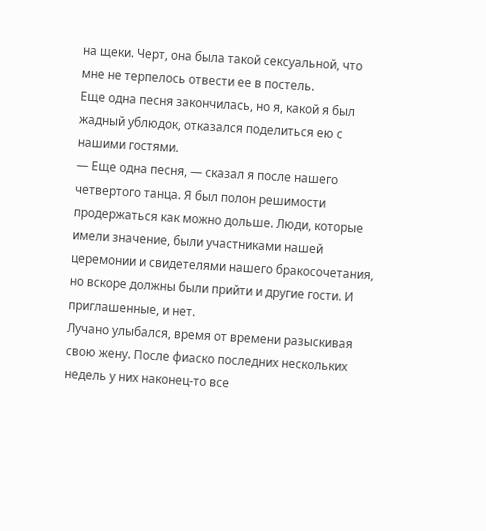на щеки. Черт, она была такой сексуальной, что мне не терпелось отвести ее в постель.
Еще одна песня закончилась, но я, какой я был жадный ублюдок, отказался поделиться ею с нашими гостями.
— Еще одна песня, — сказал я после нашего четвертого танца. Я был полон решимости продержаться как можно дольше. Люди, которые имели значение, были участниками нашей церемонии и свидетелями нашего бракосочетания, но вскоре должны были прийти и другие гости. И приглашенные, и нет.
Лучано улыбался, время от времени разыскивая свою жену. После фиаско последних нескольких недель у них наконец-то все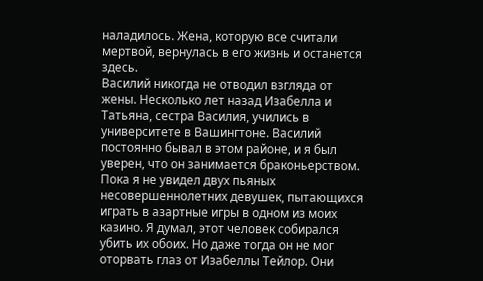наладилось. Жена, которую все считали мертвой, вернулась в его жизнь и останется здесь.
Василий никогда не отводил взгляда от жены. Несколько лет назад Изабелла и Татьяна, сестра Василия, учились в университете в Вашингтоне. Василий постоянно бывал в этом районе, и я был уверен, что он занимается браконьерством. Пока я не увидел двух пьяных несовершеннолетних девушек, пытающихся играть в азартные игры в одном из моих казино. Я думал, этот человек собирался убить их обоих. Но даже тогда он не мог оторвать глаз от Изабеллы Тейлор. Они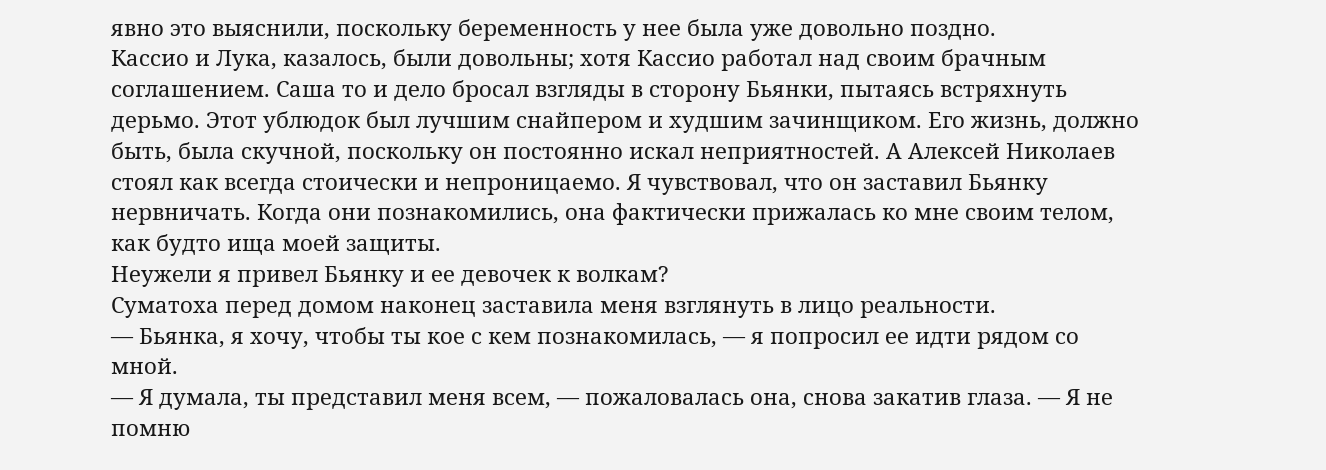явно это выяснили, поскольку беременность у нее была уже довольно поздно.
Кассио и Лука, казалось, были довольны; хотя Кассио работал над своим брачным соглашением. Саша то и дело бросал взгляды в сторону Бьянки, пытаясь встряхнуть дерьмо. Этот ублюдок был лучшим снайпером и худшим зачинщиком. Его жизнь, должно быть, была скучной, поскольку он постоянно искал неприятностей. А Алексей Николаев стоял как всегда стоически и непроницаемо. Я чувствовал, что он заставил Бьянку нервничать. Когда они познакомились, она фактически прижалась ко мне своим телом, как будто ища моей защиты.
Неужели я привел Бьянку и ее девочек к волкам?
Суматоха перед домом наконец заставила меня взглянуть в лицо реальности.
— Бьянка, я хочу, чтобы ты кое с кем познакомилась, — я попросил ее идти рядом со мной.
— Я думала, ты представил меня всем, — пожаловалась она, снова закатив глаза. — Я не помню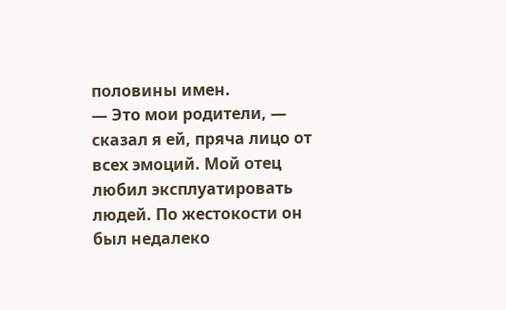половины имен.
— Это мои родители, — сказал я ей, пряча лицо от всех эмоций. Мой отец любил эксплуатировать людей. По жестокости он был недалеко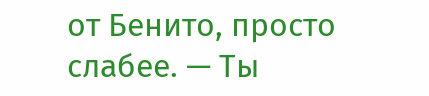от Бенито, просто слабее. — Ты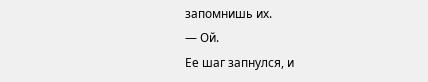запомнишь их.
— Ой.
Ее шаг запнулся, и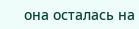она осталась на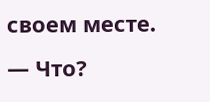своем месте.
— Что?